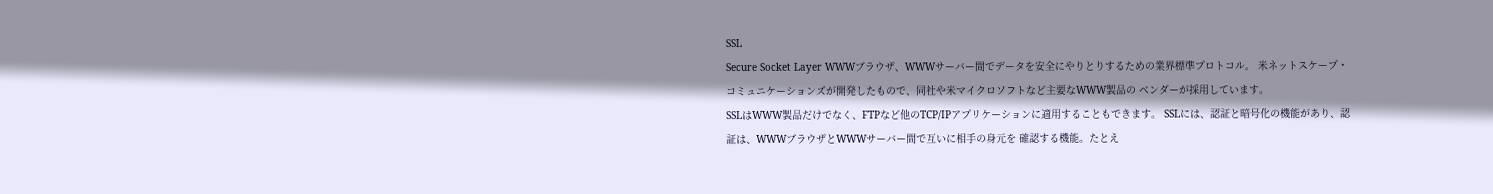SSL
Secure Socket Layer WWWブラウザ、WWWサーバー間でデータを安全にやりとりするための業界標準プロトコル。 米ネットスケープ・コミュニケーションズが開発したもので、同社や米マイクロソフトなど主要なWWW製品の ベンダーが採用しています。
SSLはWWW製品だけでなく、FTPなど他のTCP/IPアプリケーションに適用することもできます。 SSLには、認証と暗号化の機能があり、認証は、WWWブラウザとWWWサーバー間で互いに相手の身元を 確認する機能。たとえ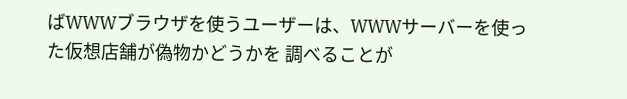ばWWWブラウザを使うユーザーは、WWWサーバーを使った仮想店舗が偽物かどうかを 調べることが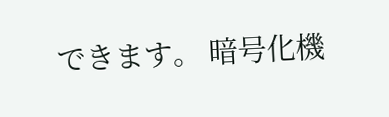できます。 暗号化機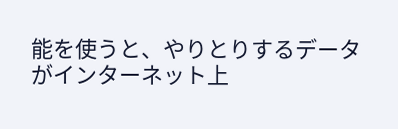能を使うと、やりとりするデータがインターネット上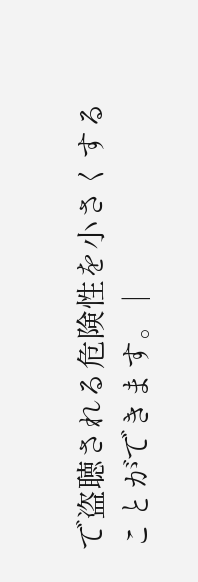で盗聴される危険性を小さくすることができます。 |